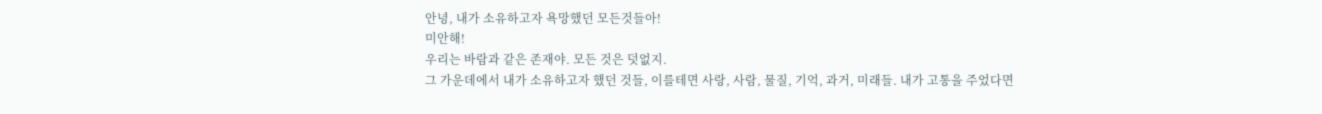안녕, 내가 소유하고자 욕망했던 모든것들아!
미안해!
우리는 바람과 같은 존재야. 모든 것은 덧없지.
그 가운데에서 내가 소유하고자 했던 것들, 이를테면 사랑, 사람, 물질, 기억, 과거, 미래들. 내가 고통을 주었다면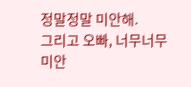정말정말 미안해.
그리고 오빠, 너무너무 미안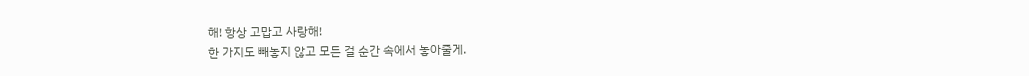해! 항상 고맙고 사랑해!
한 가지도 빼놓지 않고 모든 걸 순간 속에서 놓아줄게.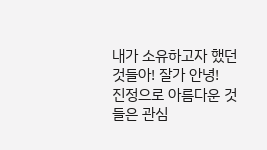내가 소유하고자 했던 것들아! 잘가 안녕!
진정으로 아름다운 것들은 관심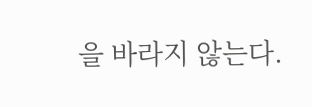을 바라지 않는다.